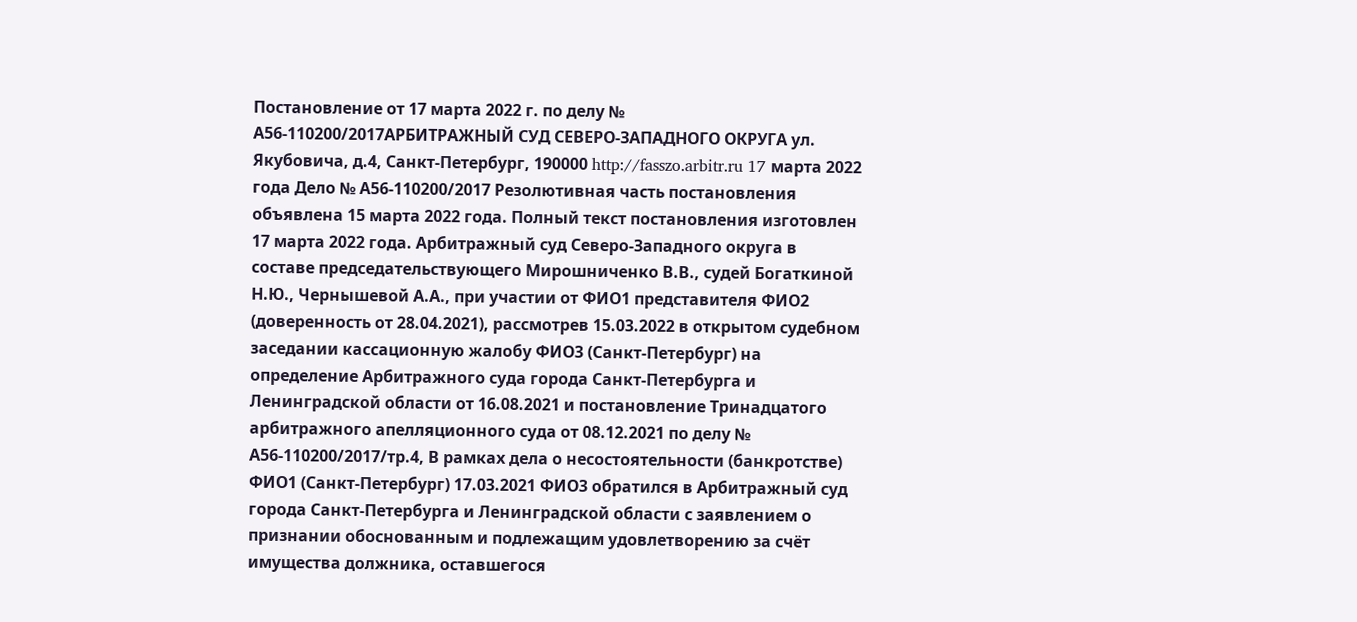Постановление от 17 марта 2022 г. по делу № А56-110200/2017АРБИТРАЖНЫЙ СУД СЕВЕРО-ЗАПАДНОГО ОКРУГА ул. Якубовича, д.4, Санкт-Петербург, 190000 http://fasszo.arbitr.ru 17 марта 2022 года Дело № А56-110200/2017 Резолютивная часть постановления объявлена 15 марта 2022 года. Полный текст постановления изготовлен 17 марта 2022 года. Арбитражный суд Северо-Западного округа в составе председательствующего Мирошниченко В.В., судей Богаткиной Н.Ю., Чернышевой А.А., при участии от ФИО1 представителя ФИО2 (доверенность от 28.04.2021), рассмотрев 15.03.2022 в открытом судебном заседании кассационную жалобу ФИО3 (Санкт-Петербург) на определение Арбитражного суда города Санкт-Петербурга и Ленинградской области от 16.08.2021 и постановление Тринадцатого арбитражного апелляционного суда от 08.12.2021 по делу № А56-110200/2017/тр.4, В рамках дела о несостоятельности (банкротстве) ФИО1 (Санкт-Петербург) 17.03.2021 ФИО3 обратился в Арбитражный суд города Санкт-Петербурга и Ленинградской области с заявлением о признании обоснованным и подлежащим удовлетворению за счёт имущества должника, оставшегося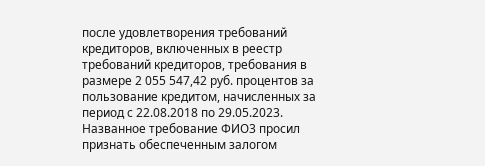после удовлетворения требований кредиторов, включенных в реестр требований кредиторов, требования в размере 2 055 547,42 руб. процентов за пользование кредитом, начисленных за период с 22.08.2018 по 29.05.2023. Названное требование ФИО3 просил признать обеспеченным залогом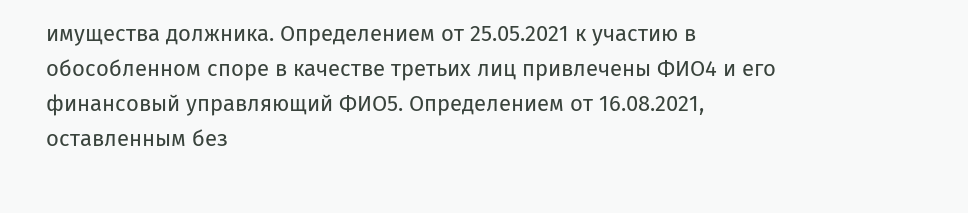имущества должника. Определением от 25.05.2021 к участию в обособленном споре в качестве третьих лиц привлечены ФИО4 и его финансовый управляющий ФИО5. Определением от 16.08.2021, оставленным без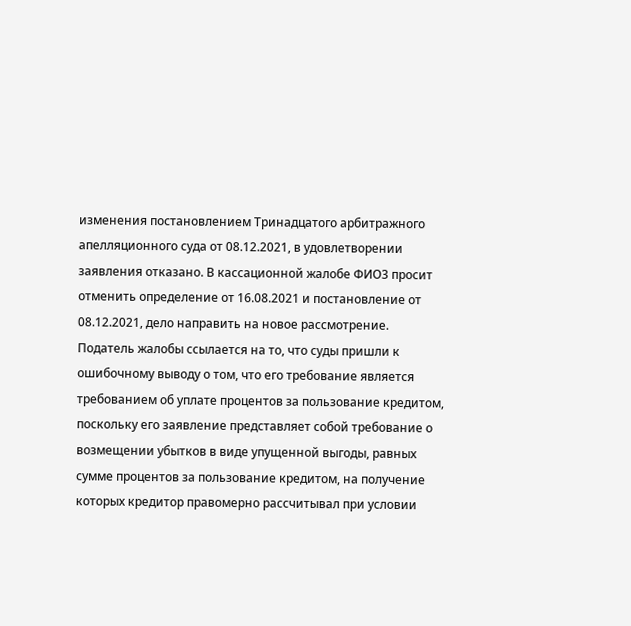изменения постановлением Тринадцатого арбитражного апелляционного суда от 08.12.2021, в удовлетворении заявления отказано. В кассационной жалобе ФИО3 просит отменить определение от 16.08.2021 и постановление от 08.12.2021, дело направить на новое рассмотрение. Податель жалобы ссылается на то, что суды пришли к ошибочному выводу о том, что его требование является требованием об уплате процентов за пользование кредитом, поскольку его заявление представляет собой требование о возмещении убытков в виде упущенной выгоды, равных сумме процентов за пользование кредитом, на получение которых кредитор правомерно рассчитывал при условии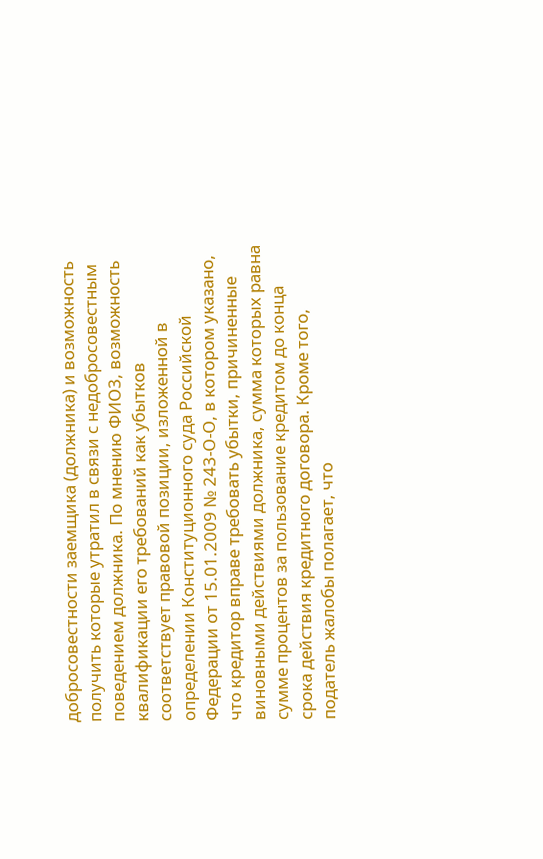добросовестности заемщика (должника) и возможность получить которые утратил в связи с недобросовестным поведением должника. По мнению ФИО3, возможность квалификации его требований как убытков соответствует правовой позиции, изложенной в определении Конституционного суда Российской Федерации от 15.01.2009 № 243-О-О, в котором указано, что кредитор вправе требовать убытки, причиненные виновными действиями должника, сумма которых равна сумме процентов за пользование кредитом до конца срока действия кредитного договора. Кроме того, податель жалобы полагает, что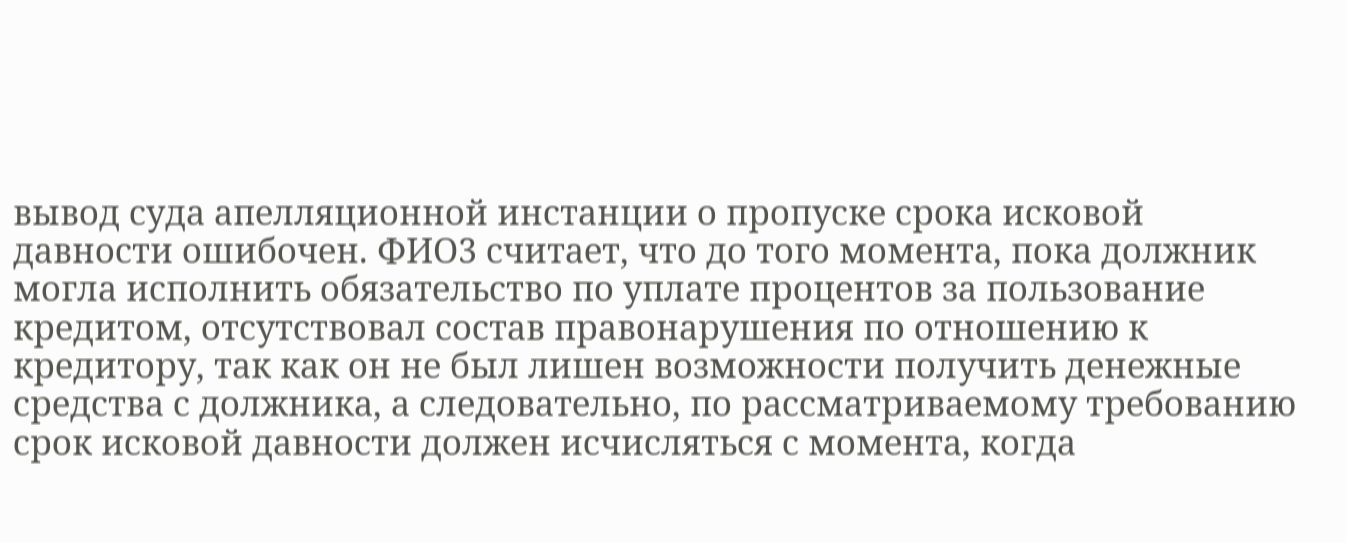вывод суда апелляционной инстанции о пропуске срока исковой давности ошибочен. ФИО3 считает, что до того момента, пока должник могла исполнить обязательство по уплате процентов за пользование кредитом, отсутствовал состав правонарушения по отношению к кредитору, так как он не был лишен возможности получить денежные средства с должника, а следовательно, по рассматриваемому требованию срок исковой давности должен исчисляться с момента, когда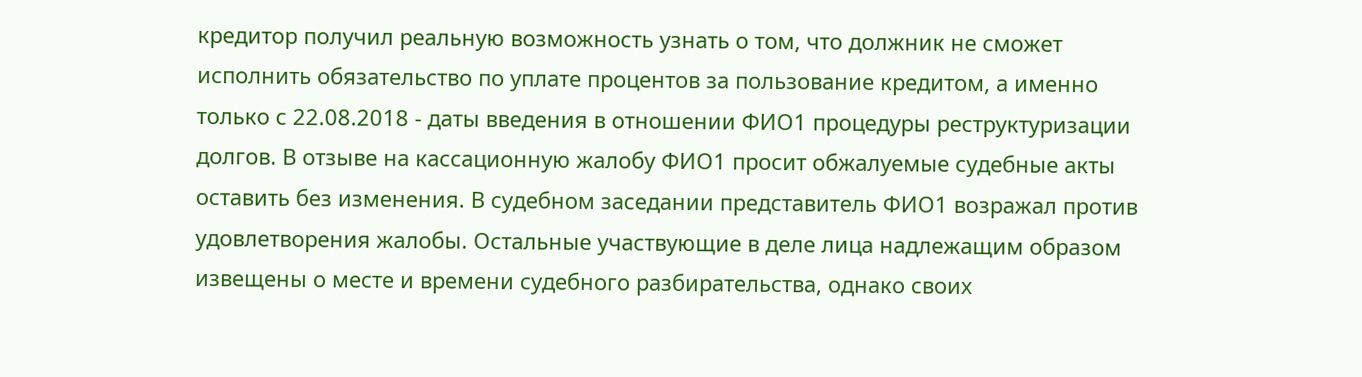кредитор получил реальную возможность узнать о том, что должник не сможет исполнить обязательство по уплате процентов за пользование кредитом, а именно только с 22.08.2018 - даты введения в отношении ФИО1 процедуры реструктуризации долгов. В отзыве на кассационную жалобу ФИО1 просит обжалуемые судебные акты оставить без изменения. В судебном заседании представитель ФИО1 возражал против удовлетворения жалобы. Остальные участвующие в деле лица надлежащим образом извещены о месте и времени судебного разбирательства, однако своих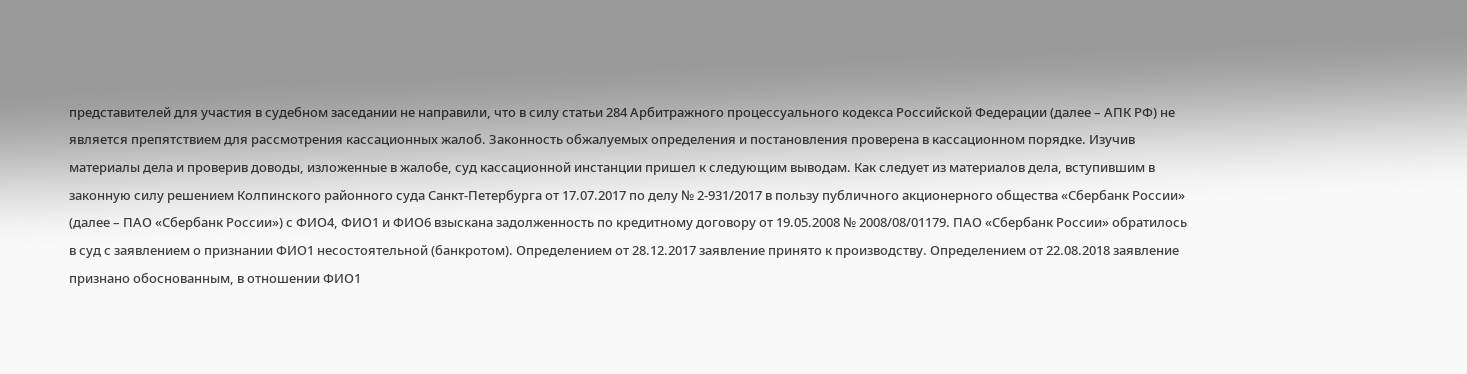представителей для участия в судебном заседании не направили, что в силу статьи 284 Арбитражного процессуального кодекса Российской Федерации (далее – АПК РФ) не является препятствием для рассмотрения кассационных жалоб. Законность обжалуемых определения и постановления проверена в кассационном порядке. Изучив материалы дела и проверив доводы, изложенные в жалобе, суд кассационной инстанции пришел к следующим выводам. Как следует из материалов дела, вступившим в законную силу решением Колпинского районного суда Санкт-Петербурга от 17.07.2017 по делу № 2-931/2017 в пользу публичного акционерного общества «Сбербанк России» (далее – ПАО «Сбербанк России») с ФИО4, ФИО1 и ФИО6 взыскана задолженность по кредитному договору от 19.05.2008 № 2008/08/01179. ПАО «Сбербанк России» обратилось в суд с заявлением о признании ФИО1 несостоятельной (банкротом). Определением от 28.12.2017 заявление принято к производству. Определением от 22.08.2018 заявление признано обоснованным, в отношении ФИО1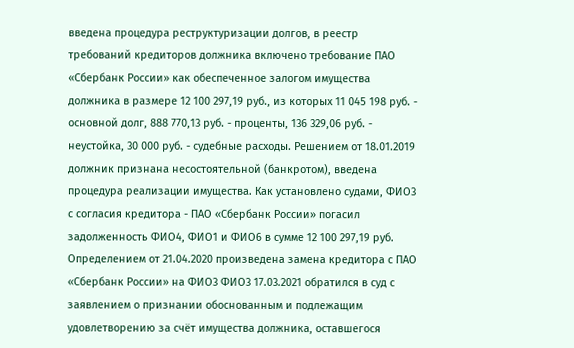введена процедура реструктуризации долгов, в реестр требований кредиторов должника включено требование ПАО «Сбербанк России» как обеспеченное залогом имущества должника в размере 12 100 297,19 руб., из которых 11 045 198 руб. - основной долг, 888 770,13 руб. - проценты, 136 329,06 руб. - неустойка, 30 000 руб. - судебные расходы. Решением от 18.01.2019 должник признана несостоятельной (банкротом), введена процедура реализации имущества. Как установлено судами, ФИО3 с согласия кредитора - ПАО «Сбербанк России» погасил задолженность ФИО4, ФИО1 и ФИО6 в сумме 12 100 297,19 руб. Определением от 21.04.2020 произведена замена кредитора с ПАО «Сбербанк России» на ФИО3 ФИО3 17.03.2021 обратился в суд с заявлением о признании обоснованным и подлежащим удовлетворению за счёт имущества должника, оставшегося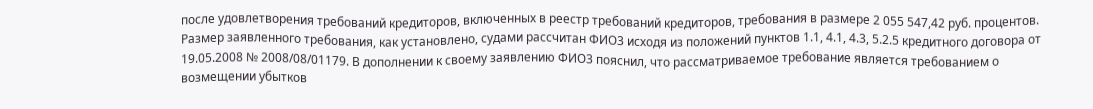после удовлетворения требований кредиторов, включенных в реестр требований кредиторов, требования в размере 2 055 547,42 руб. процентов. Размер заявленного требования, как установлено, судами рассчитан ФИО3 исходя из положений пунктов 1.1, 4.1, 4.3, 5.2.5 кредитного договора от 19.05.2008 № 2008/08/01179. В дополнении к своему заявлению ФИО3 пояснил, что рассматриваемое требование является требованием о возмещении убытков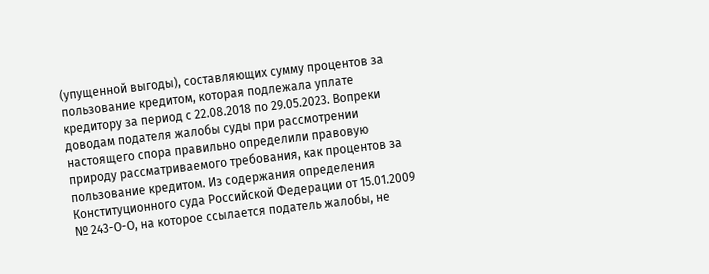(упущенной выгоды), составляющих сумму процентов за пользование кредитом, которая подлежала уплате кредитору за период с 22.08.2018 по 29.05.2023. Вопреки доводам подателя жалобы суды при рассмотрении настоящего спора правильно определили правовую природу рассматриваемого требования, как процентов за пользование кредитом. Из содержания определения Конституционного суда Российской Федерации от 15.01.2009 № 243-О-О, на которое ссылается податель жалобы, не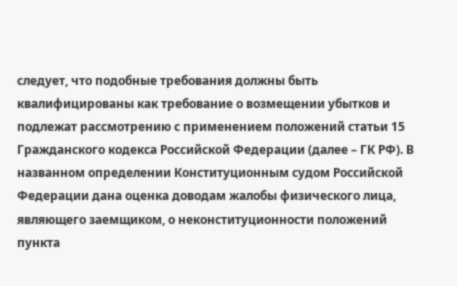следует, что подобные требования должны быть квалифицированы как требование о возмещении убытков и подлежат рассмотрению с применением положений статьи 15 Гражданского кодекса Российской Федерации (далее – ГК РФ). В названном определении Конституционным судом Российской Федерации дана оценка доводам жалобы физического лица, являющего заемщиком, о неконституционности положений пункта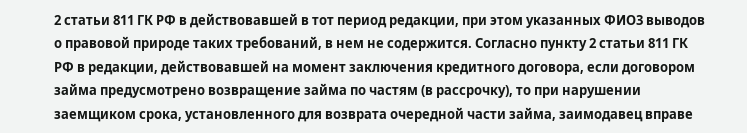2 статьи 811 ГК РФ в действовавшей в тот период редакции, при этом указанных ФИО3 выводов о правовой природе таких требований, в нем не содержится. Согласно пункту 2 статьи 811 ГК РФ в редакции, действовавшей на момент заключения кредитного договора, если договором займа предусмотрено возвращение займа по частям (в рассрочку), то при нарушении заемщиком срока, установленного для возврата очередной части займа, заимодавец вправе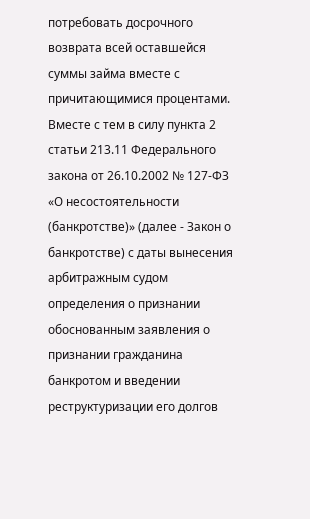потребовать досрочного возврата всей оставшейся суммы займа вместе с причитающимися процентами. Вместе с тем в силу пункта 2 статьи 213.11 Федерального закона от 26.10.2002 № 127-ФЗ «О несостоятельности (банкротстве)» (далее - Закон о банкротстве) с даты вынесения арбитражным судом определения о признании обоснованным заявления о признании гражданина банкротом и введении реструктуризации его долгов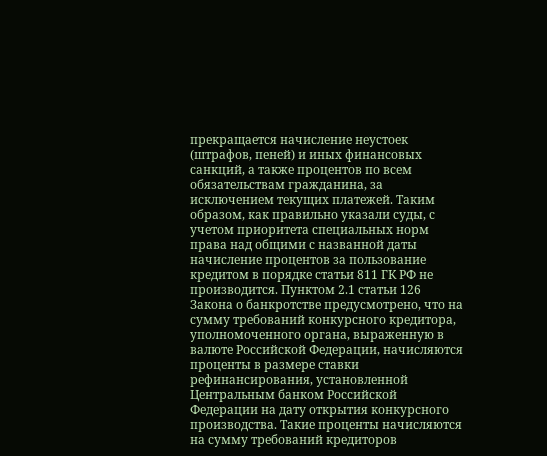прекращается начисление неустоек (штрафов, пеней) и иных финансовых санкций, а также процентов по всем обязательствам гражданина, за исключением текущих платежей. Таким образом, как правильно указали суды, с учетом приоритета специальных норм права над общими с названной даты начисление процентов за пользование кредитом в порядке статьи 811 ГК РФ не производится. Пунктом 2.1 статьи 126 Закона о банкротстве предусмотрено, что на сумму требований конкурсного кредитора, уполномоченного органа, выраженную в валюте Российской Федерации, начисляются проценты в размере ставки рефинансирования, установленной Центральным банком Российской Федерации на дату открытия конкурсного производства. Такие проценты начисляются на сумму требований кредиторов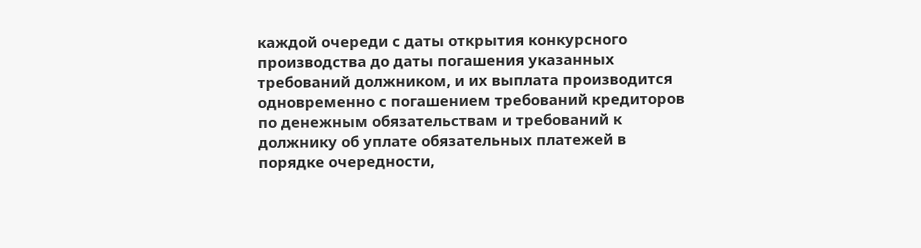каждой очереди с даты открытия конкурсного производства до даты погашения указанных требований должником, и их выплата производится одновременно с погашением требований кредиторов по денежным обязательствам и требований к должнику об уплате обязательных платежей в порядке очередности,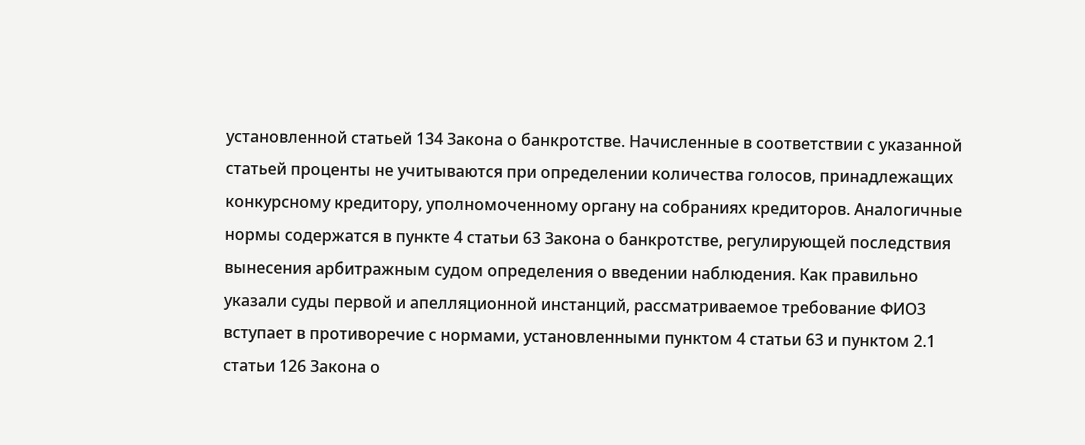установленной статьей 134 Закона о банкротстве. Начисленные в соответствии с указанной статьей проценты не учитываются при определении количества голосов, принадлежащих конкурсному кредитору, уполномоченному органу на собраниях кредиторов. Аналогичные нормы содержатся в пункте 4 статьи 63 Закона о банкротстве, регулирующей последствия вынесения арбитражным судом определения о введении наблюдения. Как правильно указали суды первой и апелляционной инстанций, рассматриваемое требование ФИО3 вступает в противоречие с нормами, установленными пунктом 4 статьи 63 и пунктом 2.1 статьи 126 Закона о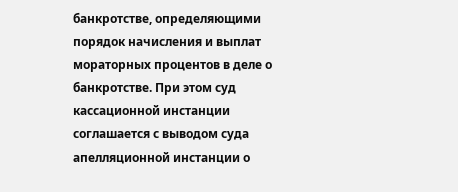банкротстве, определяющими порядок начисления и выплат мораторных процентов в деле о банкротстве. При этом суд кассационной инстанции соглашается с выводом суда апелляционной инстанции о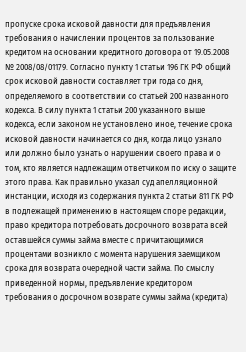пропуске срока исковой давности для предъявления требования о начислении процентов за пользование кредитом на основании кредитного договора от 19.05.2008 № 2008/08/01179. Согласно пункту 1 статьи 196 ГК РФ общий срок исковой давности составляет три года со дня, определяемого в соответствии со статьей 200 названного кодекса. В силу пункта 1 статьи 200 указанного выше кодекса, если законом не установлено иное, течение срока исковой давности начинается со дня, когда лицо узнало или должно было узнать о нарушении своего права и о том, кто является надлежащим ответчиком по иску о защите этого права. Как правильно указал суд апелляционной инстанции, исходя из содержания пункта 2 статьи 811 ГК РФ в подлежащей применению в настоящем споре редакции, право кредитора потребовать досрочного возврата всей оставшейся суммы займа вместе с причитающимися процентами возникло с момента нарушения заемщиком срока для возврата очередной части займа. По смыслу приведенной нормы, предъявление кредитором требования о досрочном возврате суммы займа (кредита)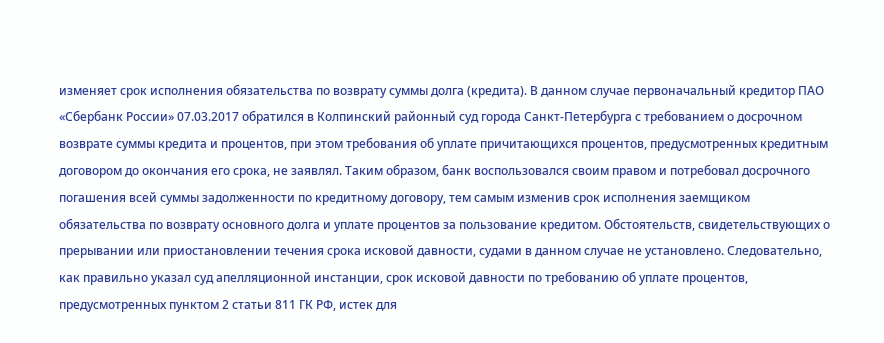изменяет срок исполнения обязательства по возврату суммы долга (кредита). В данном случае первоначальный кредитор ПАО «Сбербанк России» 07.03.2017 обратился в Колпинский районный суд города Санкт-Петербурга с требованием о досрочном возврате суммы кредита и процентов, при этом требования об уплате причитающихся процентов, предусмотренных кредитным договором до окончания его срока, не заявлял. Таким образом, банк воспользовался своим правом и потребовал досрочного погашения всей суммы задолженности по кредитному договору, тем самым изменив срок исполнения заемщиком обязательства по возврату основного долга и уплате процентов за пользование кредитом. Обстоятельств, свидетельствующих о прерывании или приостановлении течения срока исковой давности, судами в данном случае не установлено. Следовательно, как правильно указал суд апелляционной инстанции, срок исковой давности по требованию об уплате процентов, предусмотренных пунктом 2 статьи 811 ГК РФ, истек для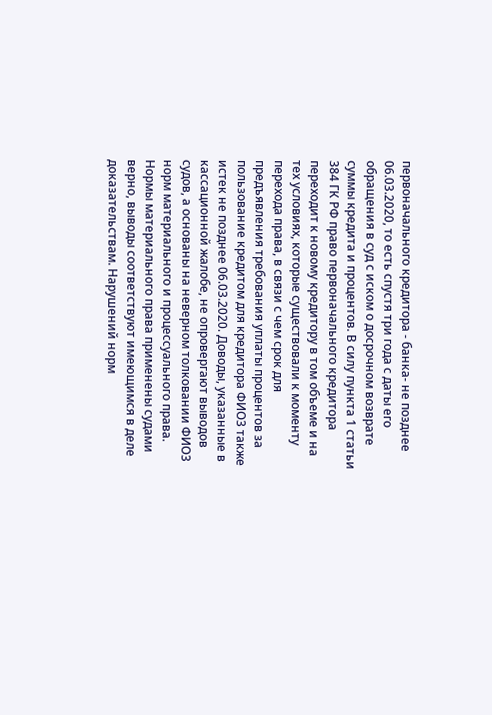первоначального кредитора - банка- не позднее 06.03.2020, то есть спустя три года с даты его обращения в суд с иском о досрочном возврате суммы кредита и процентов. В силу пункта 1 статьи 384 ГК РФ право первоначального кредитора переходит к новому кредитору в том объеме и на тех условиях, которые существовали к моменту перехода права, в связи с чем срок для предъявления требования уплаты процентов за пользование кредитом для кредитора ФИО3 также истек не позднее 06.03.2020. Доводы, указанные в кассационной жалобе, не опровергают выводов судов, а основаны на неверном толковании ФИО3 норм материального и процессуального права. Нормы материального права применены судами верно, выводы соответствуют имеющимся в деле доказательствам. Нарушений норм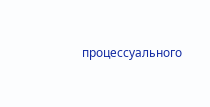процессуального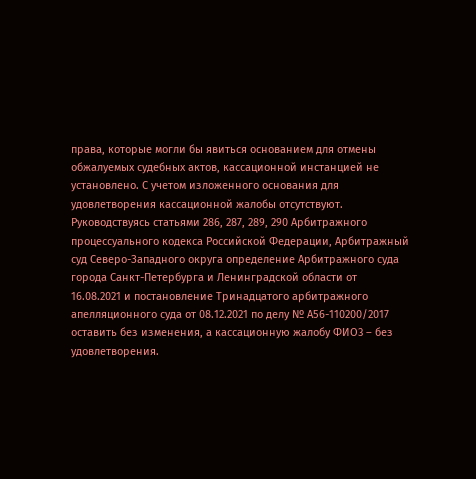права, которые могли бы явиться основанием для отмены обжалуемых судебных актов, кассационной инстанцией не установлено. С учетом изложенного основания для удовлетворения кассационной жалобы отсутствуют. Руководствуясь статьями 286, 287, 289, 290 Арбитражного процессуального кодекса Российской Федерации, Арбитражный суд Северо-Западного округа определение Арбитражного суда города Санкт-Петербурга и Ленинградской области от 16.08.2021 и постановление Тринадцатого арбитражного апелляционного суда от 08.12.2021 по делу № А56-110200/2017 оставить без изменения, а кассационную жалобу ФИО3 – без удовлетворения.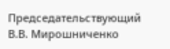Председательствующий В.В. Мирошниченко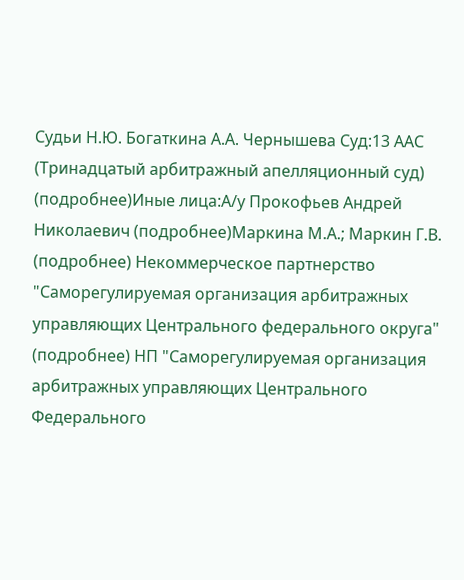Судьи Н.Ю. Богаткина А.А. Чернышева Суд:13 ААС (Тринадцатый арбитражный апелляционный суд) (подробнее)Иные лица:А/у Прокофьев Андрей Николаевич (подробнее)Маркина М.А.; Маркин Г.В. (подробнее) Некоммерческое партнерство "Саморегулируемая организация арбитражных управляющих Центрального федерального округа" (подробнее) НП "Саморегулируемая организация арбитражных управляющих Центрального Федерального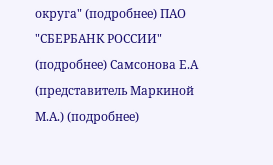округа" (подробнее) ПАО "СБЕРБАНК РОССИИ" (подробнее) Самсонова Е.А (представитель Маркиной М.А.) (подробнее)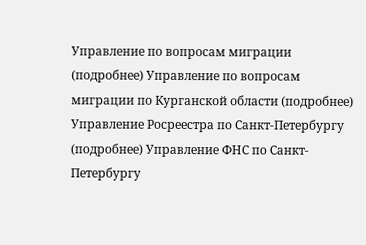Управление по вопросам миграции (подробнее) Управление по вопросам миграции по Курганской области (подробнее) Управление Росреестра по Санкт-Петербургу (подробнее) Управление ФНС по Санкт-Петербургу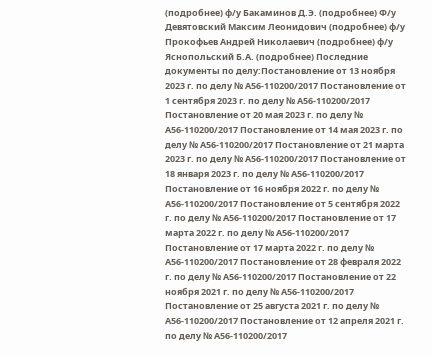(подробнее) ф/у Бакаминов Д.Э. (подробнее) Ф/у Девятовский Максим Леонидович (подробнее) ф/у Прокофьев Андрей Николаевич (подробнее) ф/у Яснопольский Б.А. (подробнее) Последние документы по делу:Постановление от 13 ноября 2023 г. по делу № А56-110200/2017 Постановление от 1 сентября 2023 г. по делу № А56-110200/2017 Постановление от 20 мая 2023 г. по делу № А56-110200/2017 Постановление от 14 мая 2023 г. по делу № А56-110200/2017 Постановление от 21 марта 2023 г. по делу № А56-110200/2017 Постановление от 18 января 2023 г. по делу № А56-110200/2017 Постановление от 16 ноября 2022 г. по делу № А56-110200/2017 Постановление от 5 сентября 2022 г. по делу № А56-110200/2017 Постановление от 17 марта 2022 г. по делу № А56-110200/2017 Постановление от 17 марта 2022 г. по делу № А56-110200/2017 Постановление от 28 февраля 2022 г. по делу № А56-110200/2017 Постановление от 22 ноября 2021 г. по делу № А56-110200/2017 Постановление от 25 августа 2021 г. по делу № А56-110200/2017 Постановление от 12 апреля 2021 г. по делу № А56-110200/2017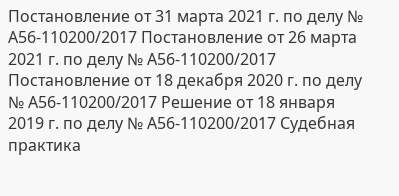Постановление от 31 марта 2021 г. по делу № А56-110200/2017 Постановление от 26 марта 2021 г. по делу № А56-110200/2017 Постановление от 18 декабря 2020 г. по делу № А56-110200/2017 Решение от 18 января 2019 г. по делу № А56-110200/2017 Судебная практика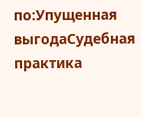по:Упущенная выгодаСудебная практика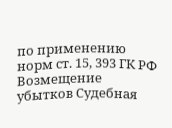по применению норм ст. 15, 393 ГК РФ Возмещение убытков Судебная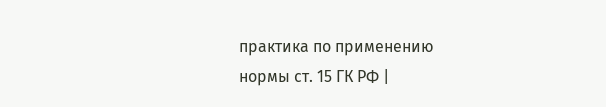практика по применению нормы ст. 15 ГК РФ |